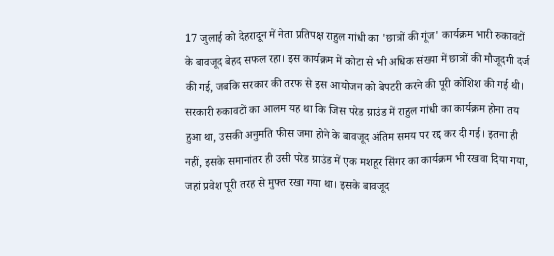17 जुलाई को देहरादून में नेता प्रतिपक्ष राहुल गांधी का 'छात्रों की गूंज' कार्यक्रम भारी रुकावटों के बावजूद बेहद सफल रहा। इस कार्यक्रम में कोटा से भी अधिक संख्या में छात्रों की मौजूदगी दर्ज की गई, जबकि सरकार की तरफ से इस आयोजन को बेपटरी करने की पूरी कोशिश की गई थी। सरकारी रुकावटों का आलम यह था कि जिस परेड ग्राउंड में राहुल गांधी का कार्यक्रम होना तय हुआ था, उसकी अनुमति फीस जमा होने के बावजूद अंतिम समय पर रद्द कर दी गई। इतना ही नहीं, इसके समानांतर ही उसी परेड ग्राउंड में एक मशहूर सिंगर का कार्यक्रम भी रखवा दिया गया, जहां प्रवेश पूरी तरह से मुफ्त रखा गया था। इसके बावजूद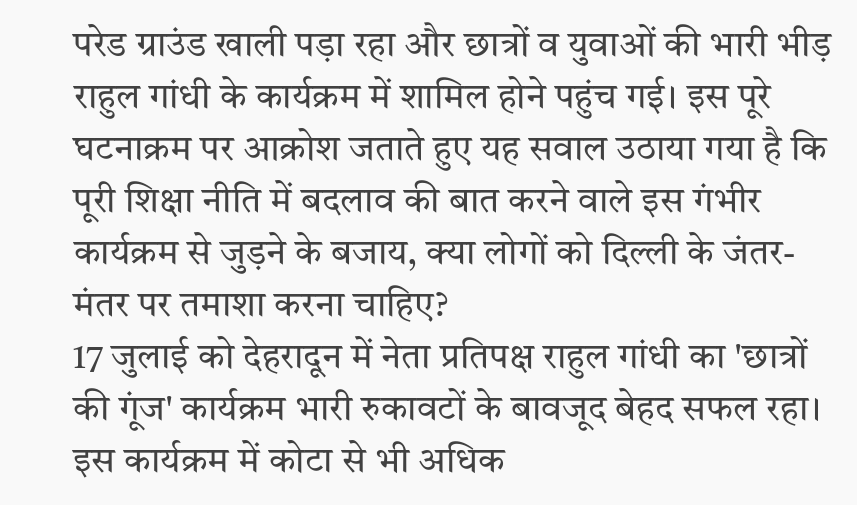परेड ग्राउंड खाली पड़ा रहा और छात्रों व युवाओं की भारी भीड़ राहुल गांधी के कार्यक्रम में शामिल होने पहुंच गई। इस पूरे घटनाक्रम पर आक्रोश जताते हुए यह सवाल उठाया गया है कि पूरी शिक्षा नीति में बदलाव की बात करने वाले इस गंभीर कार्यक्रम से जुड़ने के बजाय, क्या लोगों को दिल्ली के जंतर-मंतर पर तमाशा करना चाहिए?
17 जुलाई को देहरादून में नेता प्रतिपक्ष राहुल गांधी का 'छात्रों की गूंज' कार्यक्रम भारी रुकावटों के बावजूद बेहद सफल रहा। इस कार्यक्रम में कोटा से भी अधिक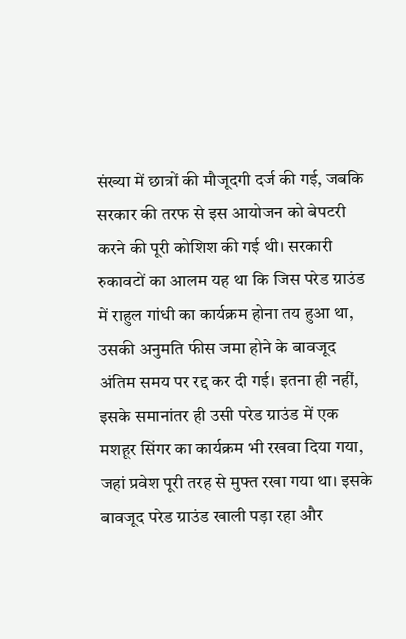संख्या में छात्रों की मौजूदगी दर्ज की गई, जबकि सरकार की तरफ से इस आयोजन को बेपटरी करने की पूरी कोशिश की गई थी। सरकारी रुकावटों का आलम यह था कि जिस परेड ग्राउंड में राहुल गांधी का कार्यक्रम होना तय हुआ था, उसकी अनुमति फीस जमा होने के बावजूद अंतिम समय पर रद्द कर दी गई। इतना ही नहीं, इसके समानांतर ही उसी परेड ग्राउंड में एक मशहूर सिंगर का कार्यक्रम भी रखवा दिया गया, जहां प्रवेश पूरी तरह से मुफ्त रखा गया था। इसके बावजूद परेड ग्राउंड खाली पड़ा रहा और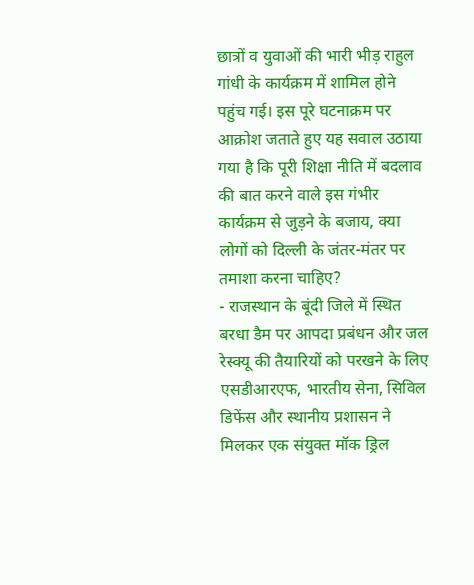छात्रों व युवाओं की भारी भीड़ राहुल गांधी के कार्यक्रम में शामिल होने पहुंच गई। इस पूरे घटनाक्रम पर आक्रोश जताते हुए यह सवाल उठाया गया है कि पूरी शिक्षा नीति में बदलाव की बात करने वाले इस गंभीर कार्यक्रम से जुड़ने के बजाय, क्या लोगों को दिल्ली के जंतर-मंतर पर तमाशा करना चाहिए?
- राजस्थान के बूंदी जिले में स्थित बरधा डैम पर आपदा प्रबंधन और जल रेस्क्यू की तैयारियों को परखने के लिए एसडीआरएफ, भारतीय सेना, सिविल डिफेंस और स्थानीय प्रशासन ने मिलकर एक संयुक्त मॉक ड्रिल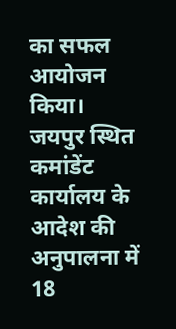का सफल आयोजन किया। जयपुर स्थित कमांडेंट कार्यालय के आदेश की अनुपालना में 18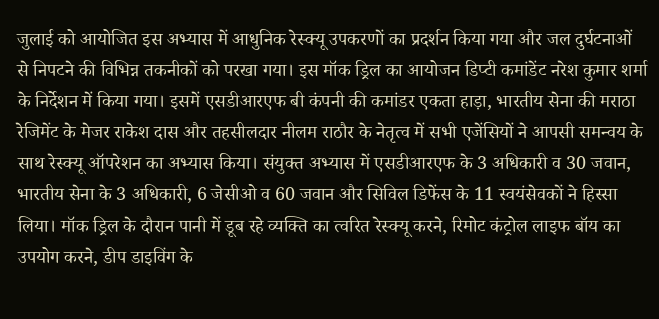जुलाई को आयोजित इस अभ्यास में आधुनिक रेस्क्यू उपकरणों का प्रदर्शन किया गया और जल दुर्घटनाओं से निपटने की विभिन्न तकनीकों को परखा गया। इस मॉक ड्रिल का आयोजन डिप्टी कमांडेंट नरेश कुमार शर्मा के निर्देशन में किया गया। इसमें एसडीआरएफ बी कंपनी की कमांडर एकता हाड़ा, भारतीय सेना की मराठा रेजिमेंट के मेजर राकेश दास और तहसीलदार नीलम राठौर के नेतृत्व में सभी एजेंसियों ने आपसी समन्वय के साथ रेस्क्यू ऑपरेशन का अभ्यास किया। संयुक्त अभ्यास में एसडीआरएफ के 3 अधिकारी व 30 जवान, भारतीय सेना के 3 अधिकारी, 6 जेसीओ व 60 जवान और सिविल डिफेंस के 11 स्वयंसेवकों ने हिस्सा लिया। मॉक ड्रिल के दौरान पानी में डूब रहे व्यक्ति का त्वरित रेस्क्यू करने, रिमोट कंट्रोल लाइफ बॉय का उपयोग करने, डीप डाइविंग के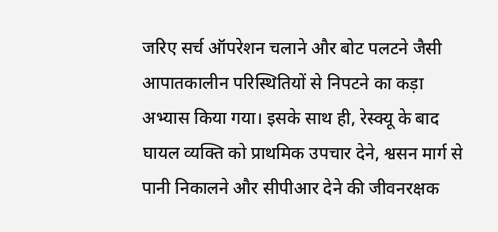जरिए सर्च ऑपरेशन चलाने और बोट पलटने जैसी आपातकालीन परिस्थितियों से निपटने का कड़ा अभ्यास किया गया। इसके साथ ही, रेस्क्यू के बाद घायल व्यक्ति को प्राथमिक उपचार देने, श्वसन मार्ग से पानी निकालने और सीपीआर देने की जीवनरक्षक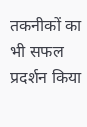तकनीकों का भी सफल प्रदर्शन किया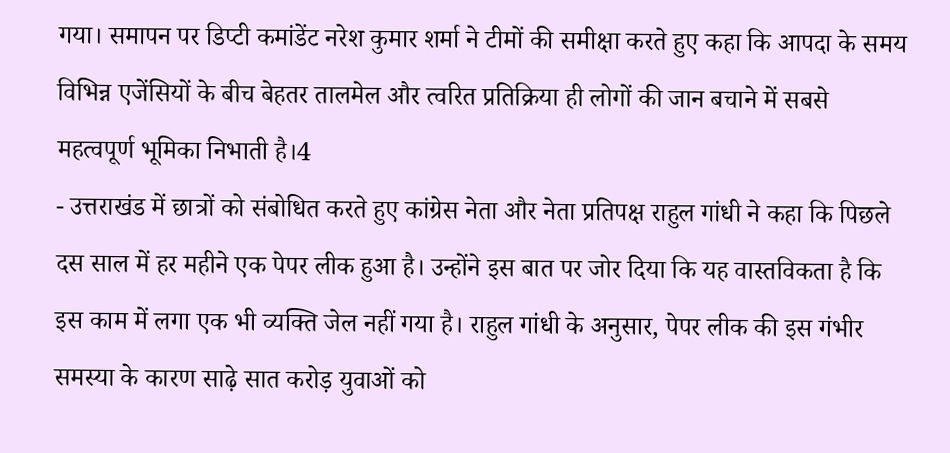गया। समापन पर डिप्टी कमांडेंट नरेश कुमार शर्मा ने टीमों की समीक्षा करते हुए कहा कि आपदा के समय विभिन्न एजेंसियों के बीच बेहतर तालमेल और त्वरित प्रतिक्रिया ही लोगों की जान बचाने में सबसे महत्वपूर्ण भूमिका निभाती है।4
- उत्तराखंड में छात्रों को संबोधित करते हुए कांग्रेस नेता और नेता प्रतिपक्ष राहुल गांधी ने कहा कि पिछले दस साल में हर महीने एक पेपर लीक हुआ है। उन्होंने इस बात पर जोर दिया कि यह वास्तविकता है कि इस काम में लगा एक भी व्यक्ति जेल नहीं गया है। राहुल गांधी के अनुसार, पेपर लीक की इस गंभीर समस्या के कारण साढ़े सात करोड़ युवाओं को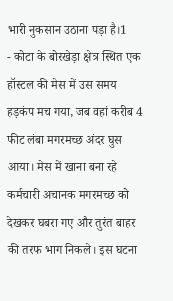भारी नुकसान उठाना पड़ा है।1
- कोटा के बोरखेड़ा क्षेत्र स्थित एक हॉस्टल की मेस में उस समय हड़कंप मच गया, जब वहां करीब 4 फीट लंबा मगरमच्छ अंदर घुस आया। मेस में खाना बना रहे कर्मचारी अचानक मगरमच्छ को देखकर घबरा गए और तुरंत बाहर की तरफ भाग निकले। इस घटना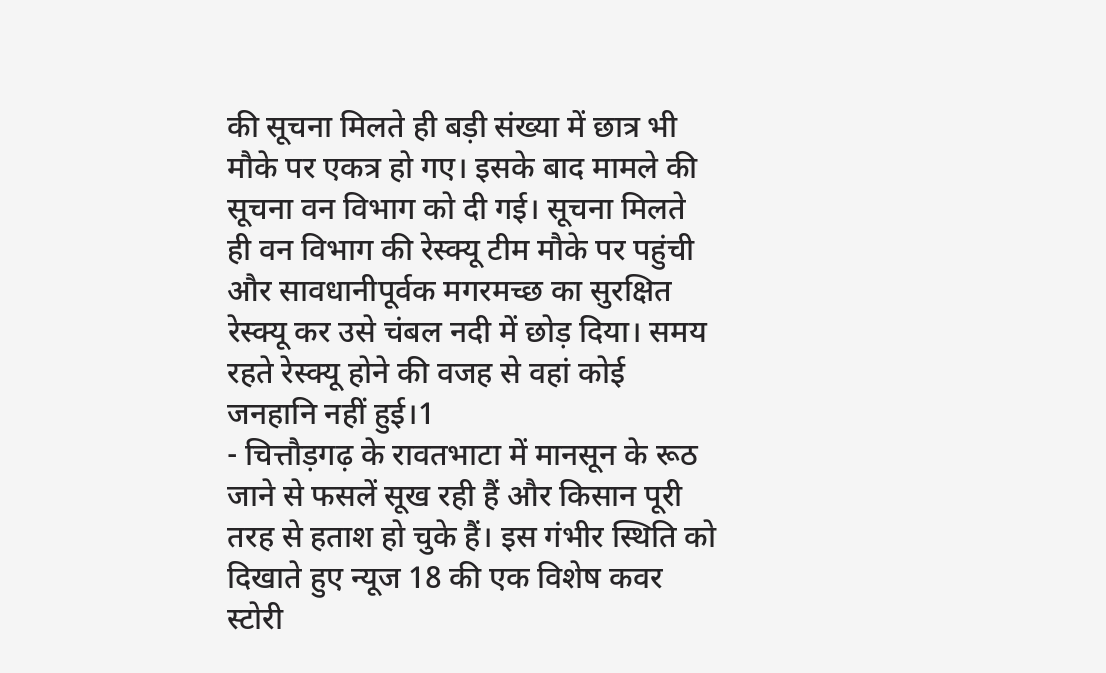की सूचना मिलते ही बड़ी संख्या में छात्र भी मौके पर एकत्र हो गए। इसके बाद मामले की सूचना वन विभाग को दी गई। सूचना मिलते ही वन विभाग की रेस्क्यू टीम मौके पर पहुंची और सावधानीपूर्वक मगरमच्छ का सुरक्षित रेस्क्यू कर उसे चंबल नदी में छोड़ दिया। समय रहते रेस्क्यू होने की वजह से वहां कोई जनहानि नहीं हुई।1
- चित्तौड़गढ़ के रावतभाटा में मानसून के रूठ जाने से फसलें सूख रही हैं और किसान पूरी तरह से हताश हो चुके हैं। इस गंभीर स्थिति को दिखाते हुए न्यूज 18 की एक विशेष कवर स्टोरी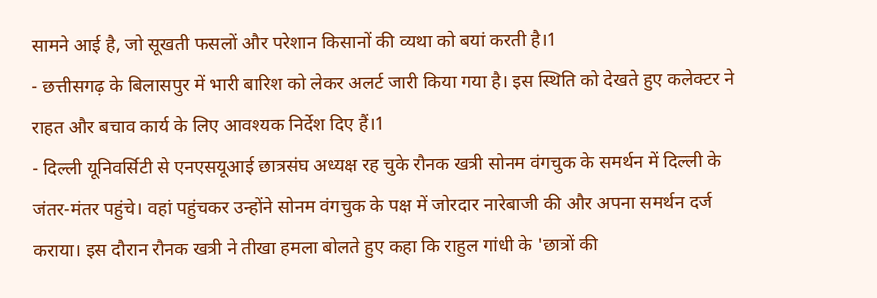सामने आई है, जो सूखती फसलों और परेशान किसानों की व्यथा को बयां करती है।1
- छत्तीसगढ़ के बिलासपुर में भारी बारिश को लेकर अलर्ट जारी किया गया है। इस स्थिति को देखते हुए कलेक्टर ने राहत और बचाव कार्य के लिए आवश्यक निर्देश दिए हैं।1
- दिल्ली यूनिवर्सिटी से एनएसयूआई छात्रसंघ अध्यक्ष रह चुके रौनक खत्री सोनम वंगचुक के समर्थन में दिल्ली के जंतर-मंतर पहुंचे। वहां पहुंचकर उन्होंने सोनम वंगचुक के पक्ष में जोरदार नारेबाजी की और अपना समर्थन दर्ज कराया। इस दौरान रौनक खत्री ने तीखा हमला बोलते हुए कहा कि राहुल गांधी के 'छात्रों की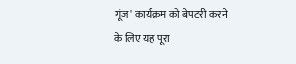गूंज' कार्यक्रम को बेपटरी करने के लिए यह पूरा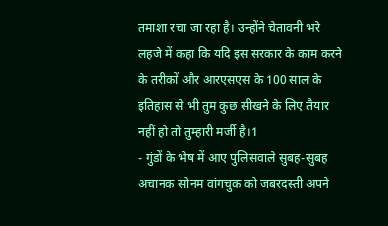तमाशा रचा जा रहा है। उन्होंने चेतावनी भरे लहजे में कहा कि यदि इस सरकार के काम करने के तरीकों और आरएसएस के 100 साल के इतिहास से भी तुम कुछ सीखने के लिए तैयार नहीं हो तो तुम्हारी मर्जी है।1
- गुंडों के भेष में आए पुलिसवाले सुबह-सुबह अचानक सोनम वांगचुक को जबरदस्ती अपने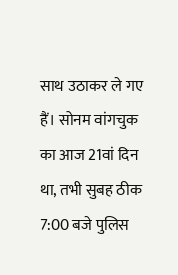साथ उठाकर ले गए हैं। सोनम वांगचुक का आज 21वां दिन था, तभी सुबह ठीक 7:00 बजे पुलिस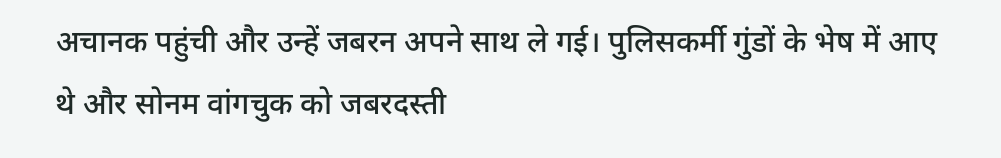अचानक पहुंची और उन्हें जबरन अपने साथ ले गई। पुलिसकर्मी गुंडों के भेष में आए थे और सोनम वांगचुक को जबरदस्ती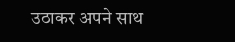उठाकर अपने साथ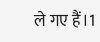ले गए हैं।1